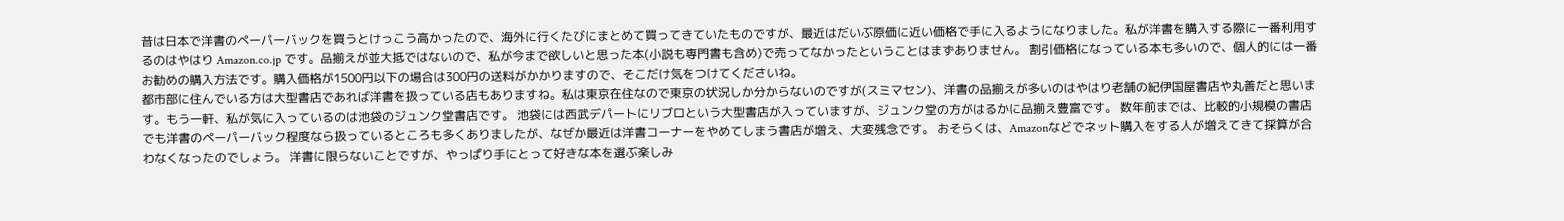昔は日本で洋書のペーパーバックを買うとけっこう高かったので、海外に行くたびにまとめて買ってきていたものですが、最近はだいぶ原価に近い価格で手に入るようになりました。私が洋書を購入する際に一番利用するのはやはり Amazon.co.jp です。品揃えが並大抵ではないので、私が今まで欲しいと思った本(小説も専門書も含め)で売ってなかったということはまずありません。 割引価格になっている本も多いので、個人的には一番お勧めの購入方法です。購入価格が1500円以下の場合は300円の送料がかかりますので、そこだけ気をつけてくださいね。
都市部に住んでいる方は大型書店であれば洋書を扱っている店もありますね。私は東京在住なので東京の状況しか分からないのですが(スミマセン)、洋書の品揃えが多いのはやはり老舗の紀伊国屋書店や丸善だと思います。もう一軒、私が気に入っているのは池袋のジュンク堂書店です。 池袋には西武デパートにリブロという大型書店が入っていますが、ジュンク堂の方がはるかに品揃え豊富です。 数年前までは、比較的小規模の書店でも洋書のペーパーバック程度なら扱っているところも多くありましたが、なぜか最近は洋書コーナーをやめてしまう書店が増え、大変残念です。 おそらくは、Amazonなどでネット購入をする人が増えてきて採算が合わなくなったのでしょう。 洋書に限らないことですが、やっぱり手にとって好きな本を選ぶ楽しみ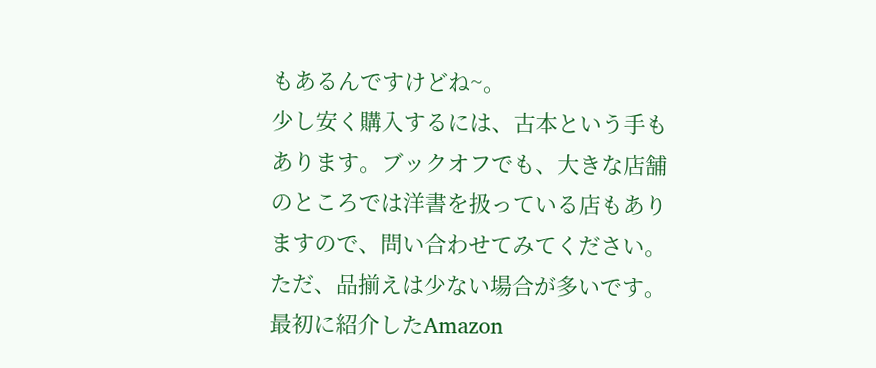もあるんですけどね~。
少し安く購入するには、古本という手もあります。ブックオフでも、大きな店舗のところでは洋書を扱っている店もありますので、問い合わせてみてください。ただ、品揃えは少ない場合が多いです。 最初に紹介したAmazon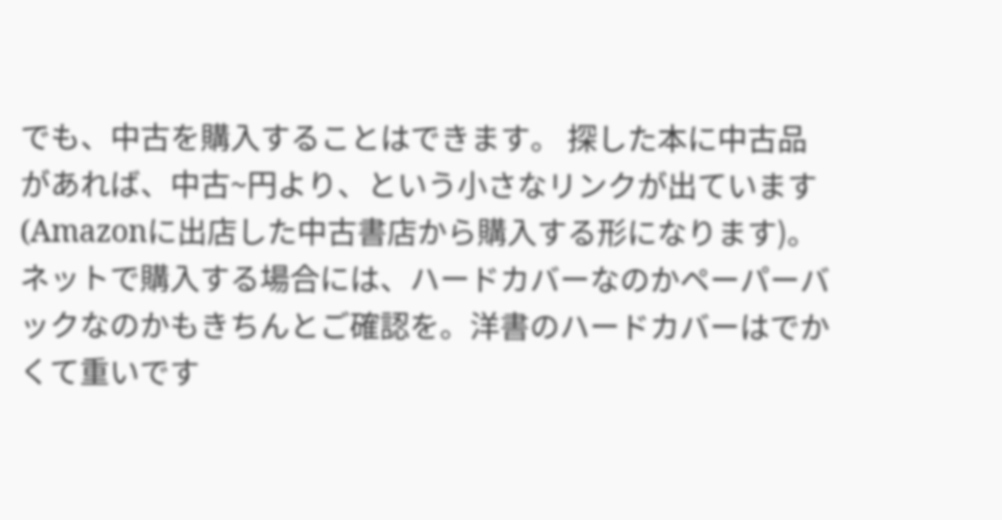でも、中古を購入することはできます。 探した本に中古品があれば、中古~円より、という小さなリンクが出ています(Amazonに出店した中古書店から購入する形になります)。
ネットで購入する場合には、ハードカバーなのかペーパーバックなのかもきちんとご確認を。洋書のハードカバーはでかくて重いです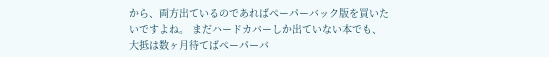から、両方出ているのであればペーパーバック版を買いたいですよね。 まだハードカバーしか出ていない本でも、大抵は数ヶ月待てばペーパーバ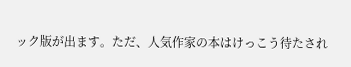ック版が出ます。ただ、人気作家の本はけっこう待たされ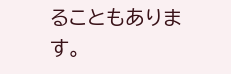ることもあります。